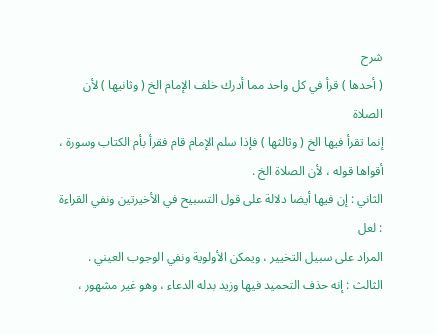شرح
( أحدها ) قرأ في كل واحد مما أدرك خلف الإمام الخ ( وثانيها ) لأن الصلاة
إنما تقرأ فيها الخ ( وثالثها ) فإذا سلم الإمام قام فقرأ بأم الكتاب وسورة ،
أقواها قوله ، لأن الصلاة الخ .
الثاني : إن فيها أيضا دلالة على قول التسبيح في الأخيرتين ونفي القراءة : لعل
المراد على سبيل التخيير ، ويمكن الأولوية ونفي الوجوب العيني .
الثالث : إنه حذف التحميد فيها وزيد بدله الدعاء ، وهو غير مشهور ،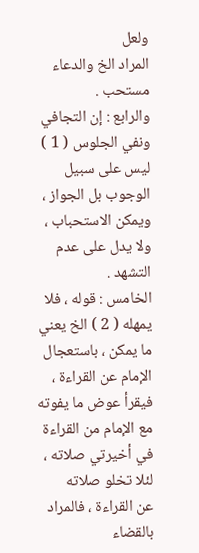ولعل
المراد الخ والدعاء مستحب .
والرابع : إن التجافي ونفي الجلوس ( 1 ) ليس على سبيل الوجوب بل الجواز ،
ويمكن الاستحباب ، ولا يدل على عدم التشهد .
الخامس : قوله ، فلا يمهله ( 2 ) الخ يعني ما يمكن ، باستعجال الإمام عن القراءة ،
فيقرأ عوض ما يفوته مع الإمام من القراءة في أخيرتي صلاته ، لئلا تخلو صلاته
عن القراءة ، فالمراد بالقضاء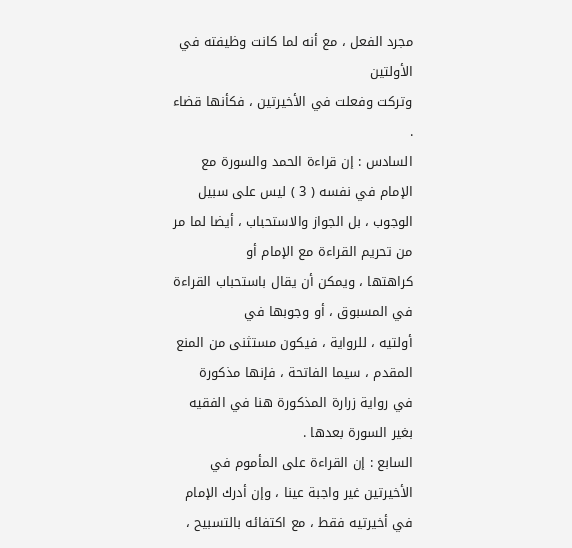مجرد الفعل ، مع أنه لما كانت وظيفته في الأولتين
وتركت وفعلت في الأخيرتين ، فكأنها قضاء .
السادس : إن قراءة الحمد والسورة مع الإمام في نفسه ( 3 ) ليس على سبيل
الوجوب ، بل الجواز والاستحباب ، أيضا لما مر من تحريم القراءة مع الإمام أو
كراهتها ، ويمكن أن يقال باستحباب القراءة في المسبوق ، أو وجوبها في
أولتيه ، للرواية ، فيكون مستثنى من المنع المقدم ، سيما الفاتحة ، فإنها مذكورة
في رواية زرارة المذكورة هنا في الفقيه بغير السورة بعدها .
السابع : إن القراءة على المأموم في الأخيرتين غير واجبة عينا ، وإن أدرك الإمام
في أخيرتيه فقط ، مع اكتفائه بالتسبيح ،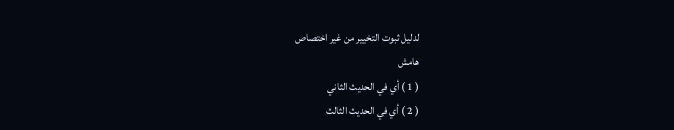لدليل ثبوت التخيير من غير اختصاص
هامش
( 1 ) أي في الحديث الثاني
( 2 ) أي في الحديث الثالث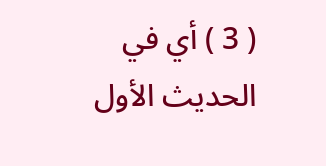( 3 ) أي في الحديث الأول